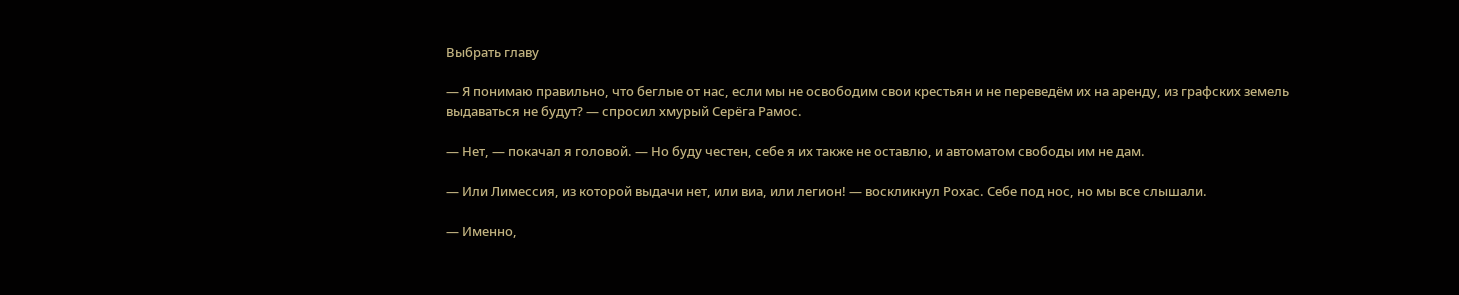Выбрать главу

— Я понимаю правильно, что беглые от нас, если мы не освободим свои крестьян и не переведём их на аренду, из графских земель выдаваться не будут? — спросил хмурый Серёга Рамос.

— Нет, — покачал я головой. — Но буду честен, себе я их также не оставлю, и автоматом свободы им не дам.

— Или Лимессия, из которой выдачи нет, или виа, или легион! — воскликнул Рохас. Себе под нос, но мы все слышали.

— Именно,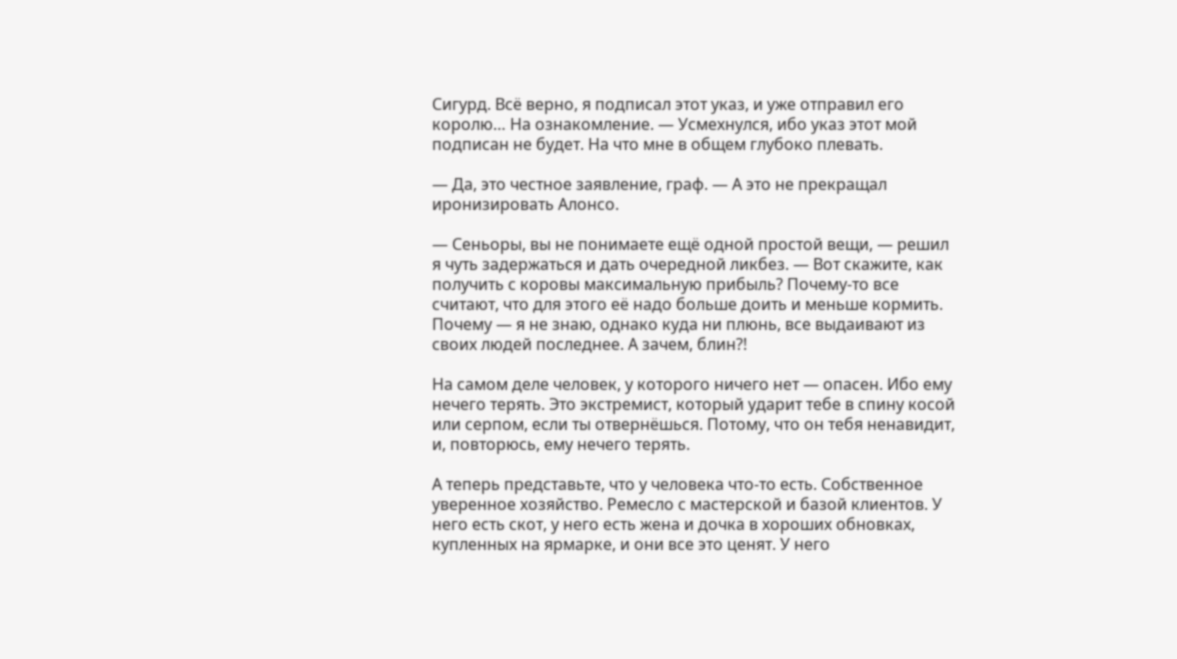Сигурд. Всё верно, я подписал этот указ, и уже отправил его королю… На ознакомление. — Усмехнулся, ибо указ этот мой подписан не будет. На что мне в общем глубоко плевать.

— Да, это честное заявление, граф. — А это не прекращал иронизировать Алонсо.

— Сеньоры, вы не понимаете ещё одной простой вещи, — решил я чуть задержаться и дать очередной ликбез. — Вот скажите, как получить с коровы максимальную прибыль? Почему-то все считают, что для этого её надо больше доить и меньше кормить. Почему — я не знаю, однако куда ни плюнь, все выдаивают из своих людей последнее. А зачем, блин?!

На самом деле человек, у которого ничего нет — опасен. Ибо ему нечего терять. Это экстремист, который ударит тебе в спину косой или серпом, если ты отвернёшься. Потому, что он тебя ненавидит, и, повторюсь, ему нечего терять.

А теперь представьте, что у человека что-то есть. Собственное уверенное хозяйство. Ремесло с мастерской и базой клиентов. У него есть скот, у него есть жена и дочка в хороших обновках, купленных на ярмарке, и они все это ценят. У него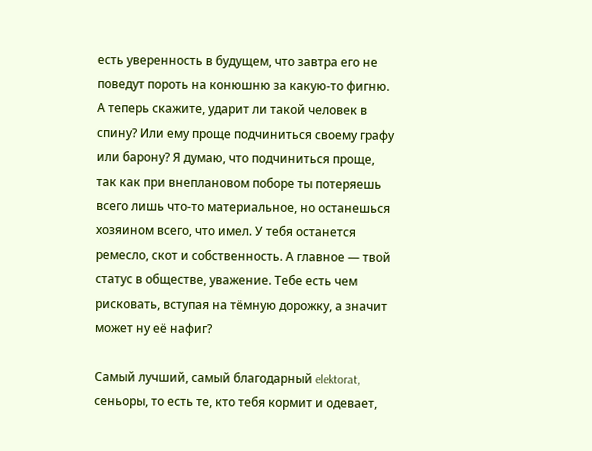есть уверенность в будущем, что завтра его не поведут пороть на конюшню за какую-то фигню. А теперь скажите, ударит ли такой человек в спину? Или ему проще подчиниться своему графу или барону? Я думаю, что подчиниться проще, так как при внеплановом поборе ты потеряешь всего лишь что-то материальное, но останешься хозяином всего, что имел. У тебя останется ремесло, скот и собственность. А главное — твой статус в обществе, уважение. Тебе есть чем рисковать, вступая на тёмную дорожку, а значит может ну её нафиг?

Самый лучший, самый благодарный elektorat, сеньоры, то есть те, кто тебя кормит и одевает,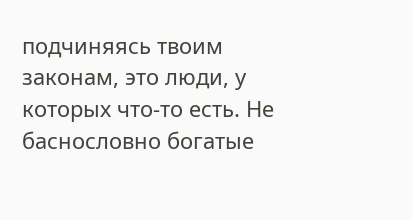подчиняясь твоим законам, это люди, у которых что-то есть. Не баснословно богатые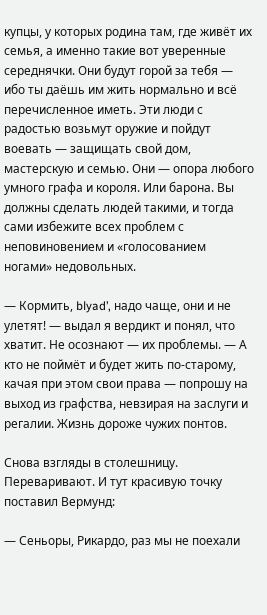купцы, у которых родина там, где живёт их семья, а именно такие вот уверенные середнячки. Они будут горой за тебя — ибо ты даёшь им жить нормально и всё перечисленное иметь. Эти люди с радостью возьмут оружие и пойдут воевать — защищать свой дом, мастерскую и семью. Они — опора любого умного графа и короля. Или барона. Вы должны сделать людей такими, и тогда сами избежите всех проблем с неповиновением и «голосованием ногами» недовольных.

— Кормить, blyad’, надо чаще, они и не улетят! — выдал я вердикт и понял, что хватит. Не осознают — их проблемы. — А кто не поймёт и будет жить по-старому, качая при этом свои права — попрошу на выход из графства, невзирая на заслуги и регалии. Жизнь дороже чужих понтов.

Снова взгляды в столешницу. Переваривают. И тут красивую точку поставил Вермунд:

— Сеньоры, Рикардо, раз мы не поехали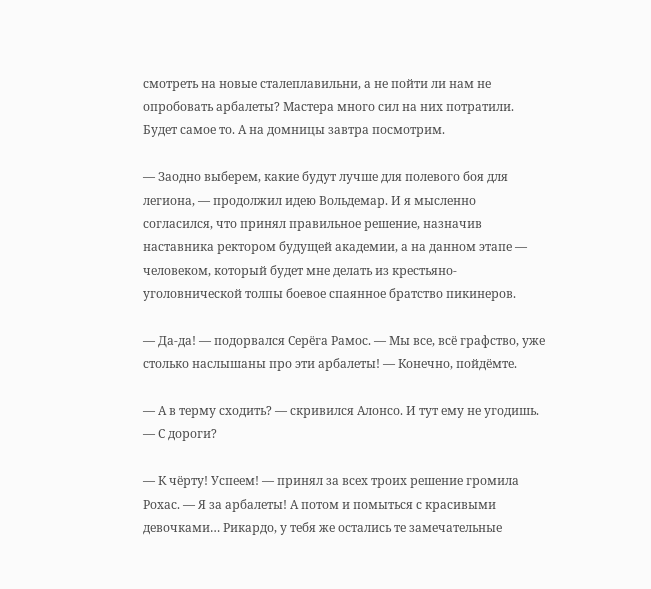смотреть на новые сталеплавильни, а не пойти ли нам не опробовать арбалеты? Мастера много сил на них потратили. Будет самое то. А на домницы завтра посмотрим.

— Заодно выберем, какие будут лучше для полевого боя для легиона, — продолжил идею Вольдемар. И я мысленно согласился, что принял правильное решение, назначив наставника ректором будущей академии, а на данном этапе — человеком, который будет мне делать из крестьяно-уголовнической толпы боевое спаянное братство пикинеров.

— Да-да! — подорвался Серёга Рамос. — Мы все, всё графство, уже столько наслышаны про эти арбалеты! — Конечно, пойдёмте.

— А в терму сходить? — скривился Алонсо. И тут ему не угодишь. — С дороги?

— К чёрту! Успеем! — принял за всех троих решение громила Рохас. — Я за арбалеты! А потом и помыться с красивыми девочками… Рикардо, у тебя же остались те замечательные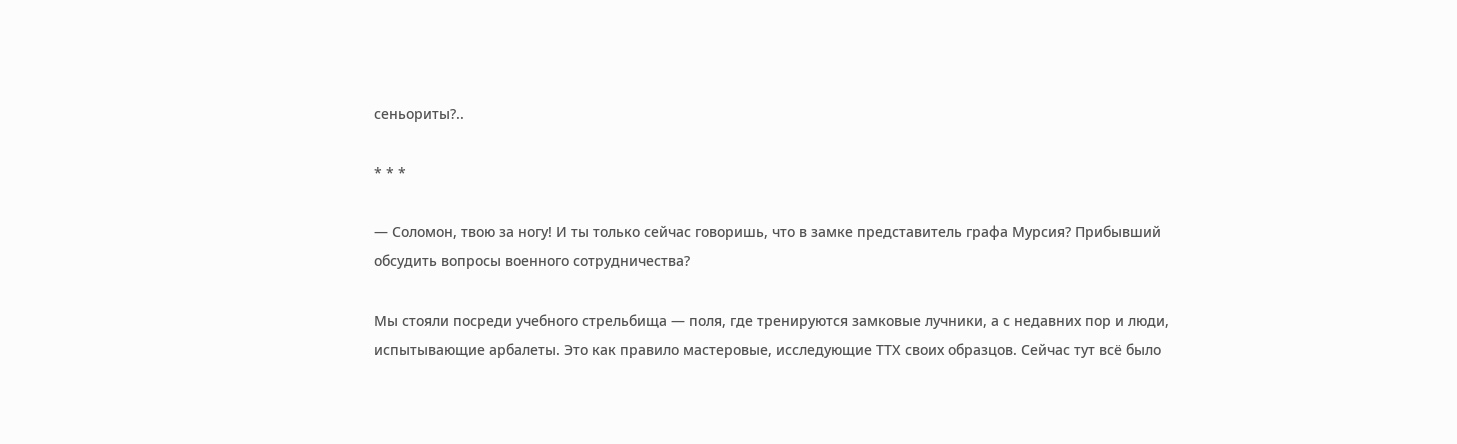сеньориты?..

* * *

— Соломон, твою за ногу! И ты только сейчас говоришь, что в замке представитель графа Мурсия? Прибывший обсудить вопросы военного сотрудничества?

Мы стояли посреди учебного стрельбища — поля, где тренируются замковые лучники, а с недавних пор и люди, испытывающие арбалеты. Это как правило мастеровые, исследующие ТТХ своих образцов. Сейчас тут всё было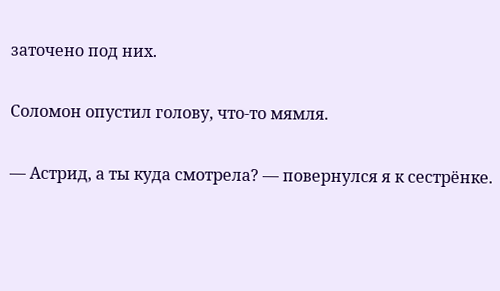заточено под них.

Соломон опустил голову, что-то мямля.

— Астрид, а ты куда смотрела? — повернулся я к сестрёнке.